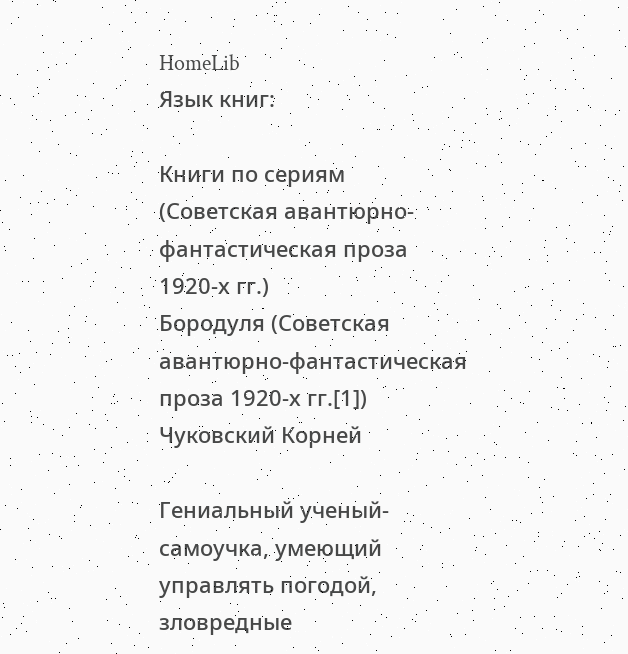HomeLib
Язык книг:

Книги по сериям (Советская авантюрно-фантастическая проза 1920-х гг.)
Бородуля (Советская авантюрно-фантастическая проза 1920-х гг.[1])
Чуковский Корней

Гениальный ученый-самоучка, умеющий управлять погодой, зловредные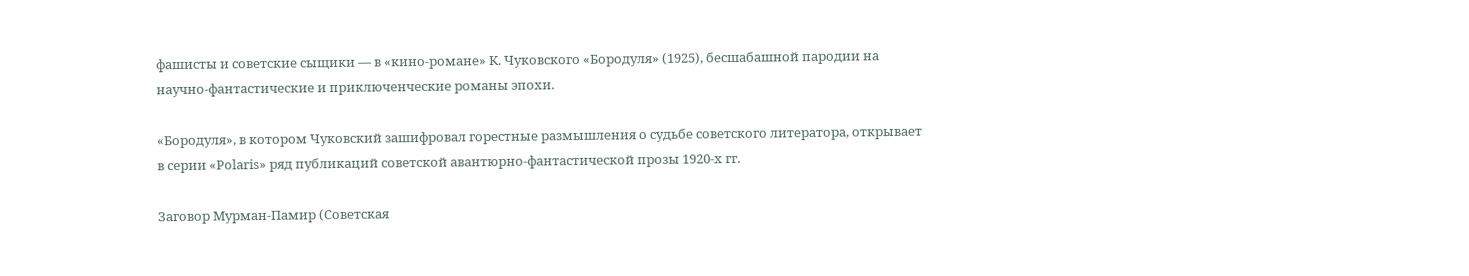фашисты и советские сыщики — в «кино-романе» К. Чуковского «Бородуля» (1925), бесшабашной пародии на научно-фантастические и приключенческие романы эпохи.

«Бородуля», в котором Чуковский зашифровал горестные размышления о судьбе советского литератора, открывает в серии «Polaris» ряд публикаций советской авантюрно-фантастической прозы 1920-х гг.

Заговор Мурман-Памир (Советская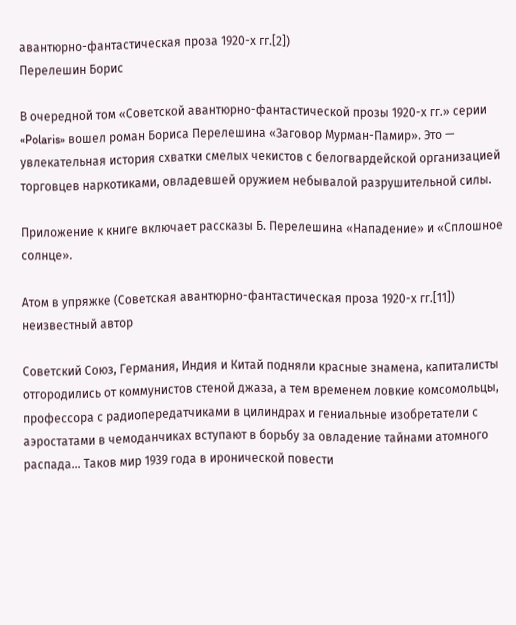авантюрно-фантастическая проза 1920-х гг.[2])
Перелешин Борис

В очередной том «Советской авантюрно-фантастической прозы 1920-х гг.» серии «Polaris» вошел роман Бориса Перелешина «Заговор Мурман-Памир». Это — увлекательная история схватки смелых чекистов с белогвардейской организацией торговцев наркотиками, овладевшей оружием небывалой разрушительной силы.

Приложение к книге включает рассказы Б. Перелешина «Нападение» и «Сплошное солнце».

Атом в упряжке (Советская авантюрно-фантастическая проза 1920-х гг.[11])
неизвестный автор

Советский Союз, Германия, Индия и Китай подняли красные знамена, капиталисты отгородились от коммунистов стеной джаза, а тем временем ловкие комсомольцы, профессора с радиопередатчиками в цилиндрах и гениальные изобретатели с аэростатами в чемоданчиках вступают в борьбу за овладение тайнами атомного распада… Таков мир 1939 года в иронической повести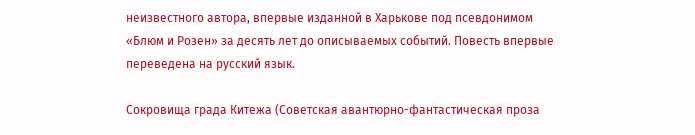неизвестного автора, впервые изданной в Харькове под псевдонимом «Блюм и Розен» за десять лет до описываемых событий. Повесть впервые переведена на русский язык.

Сокровища града Китежа (Советская авантюрно-фантастическая проза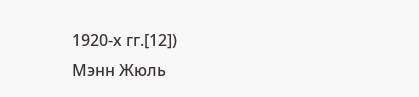1920-х гг.[12])
Мэнн Жюль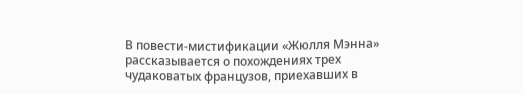В повести-мистификации «Жюлля Мэнна» рассказывается о похождениях трех чудаковатых французов, приехавших в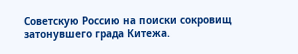Советскую Россию на поиски сокровищ затонувшего града Китежа.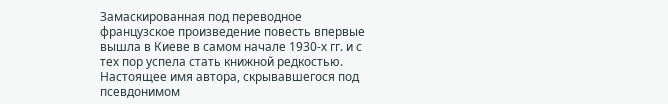Замаскированная под переводное французское произведение повесть впервые вышла в Киеве в самом начале 1930-х гг. и с тех пор успела стать книжной редкостью. Настоящее имя автора, скрывавшегося под псевдонимом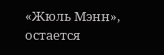«Жюль Мэнн», остается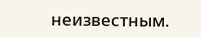неизвестным.